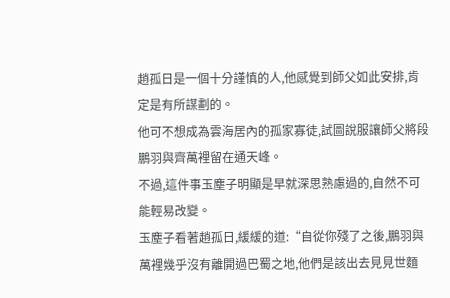趙孤日是一個十分謹慎的人,他感覺到師父如此安排,肯定是有所謀劃的。
他可不想成為雲海居內的孤家寡徒,試圖說服讓師父將段鵬羽與齊萬裡留在通天峰。
不過,這件事玉塵子明顯是早就深思熟慮過的,自然不可能輕易改變。
玉塵子看著趙孤日,緩緩的道:“自從你殘了之後,鵬羽與萬裡幾乎沒有離開過巴蜀之地,他們是該出去見見世麵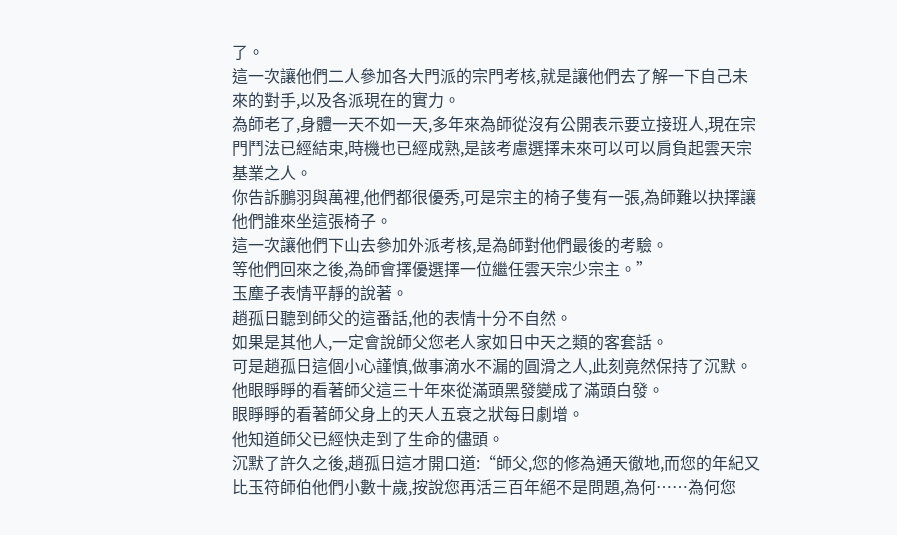了。
這一次讓他們二人參加各大門派的宗門考核,就是讓他們去了解一下自己未來的對手,以及各派現在的實力。
為師老了,身體一天不如一天,多年來為師從沒有公開表示要立接班人,現在宗門鬥法已經結束,時機也已經成熟,是該考慮選擇未來可以可以肩負起雲天宗基業之人。
你告訴鵬羽與萬裡,他們都很優秀,可是宗主的椅子隻有一張,為師難以抉擇讓他們誰來坐這張椅子。
這一次讓他們下山去參加外派考核,是為師對他們最後的考驗。
等他們回來之後,為師會擇優選擇一位繼任雲天宗少宗主。”
玉塵子表情平靜的說著。
趙孤日聽到師父的這番話,他的表情十分不自然。
如果是其他人,一定會說師父您老人家如日中天之類的客套話。
可是趙孤日這個小心謹慎,做事滴水不漏的圓滑之人,此刻竟然保持了沉默。
他眼睜睜的看著師父這三十年來從滿頭黑發變成了滿頭白發。
眼睜睜的看著師父身上的天人五衰之狀每日劇增。
他知道師父已經快走到了生命的儘頭。
沉默了許久之後,趙孤日這才開口道:“師父,您的修為通天徹地,而您的年紀又比玉符師伯他們小數十歲,按說您再活三百年絕不是問題,為何……為何您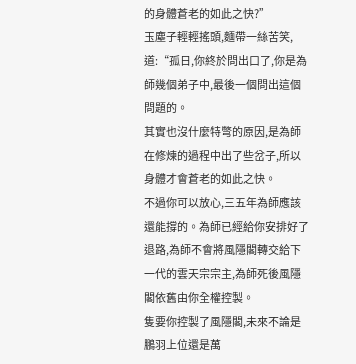的身體蒼老的如此之快?”
玉塵子輕輕搖頭,麵帶一絲苦笑,道:“孤日,你終於問出口了,你是為師幾個弟子中,最後一個問出這個問題的。
其實也沒什麼特彆的原因,是為師在修煉的過程中出了些岔子,所以身體才會蒼老的如此之快。
不過你可以放心,三五年為師應該還能撐的。為師已經給你安排好了退路,為師不會將風隱閣轉交給下一代的雲天宗宗主,為師死後風隱閣依舊由你全權控製。
隻要你控製了風隱閣,未來不論是鵬羽上位還是萬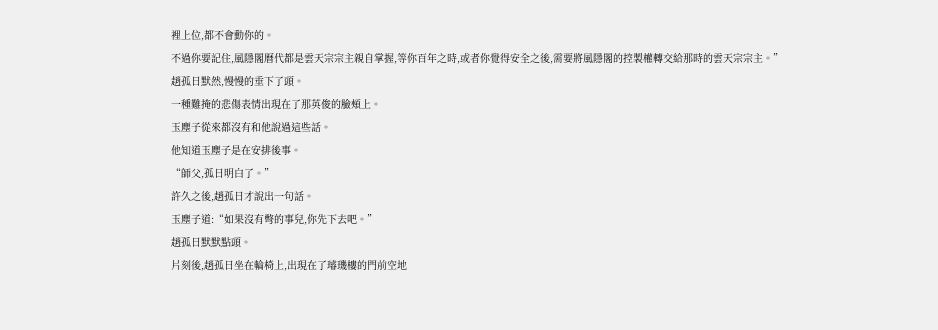裡上位,都不會動你的。
不過你要記住,風隱閣曆代都是雲天宗宗主親自掌握,等你百年之時,或者你覺得安全之後,需要將風隱閣的控製權轉交給那時的雲天宗宗主。”
趙孤日默然,慢慢的垂下了頭。
一種難掩的悲傷表情出現在了那英俊的臉頰上。
玉塵子從來都沒有和他說過這些話。
他知道玉塵子是在安排後事。
“師父,孤日明白了。”
許久之後,趙孤日才說出一句話。
玉塵子道:“如果沒有彆的事兒,你先下去吧。”
趙孤日默默點頭。
片刻後,趙孤日坐在輪椅上,出現在了璿璣樓的門前空地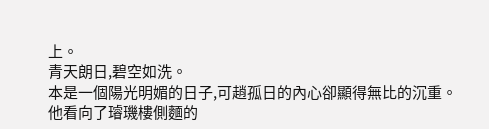上。
青天朗日,碧空如洗。
本是一個陽光明媚的日子,可趙孤日的內心卻顯得無比的沉重。
他看向了璿璣樓側麵的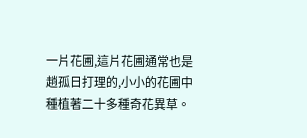一片花圃,這片花圃通常也是趙孤日打理的,小小的花圃中種植著二十多種奇花異草。